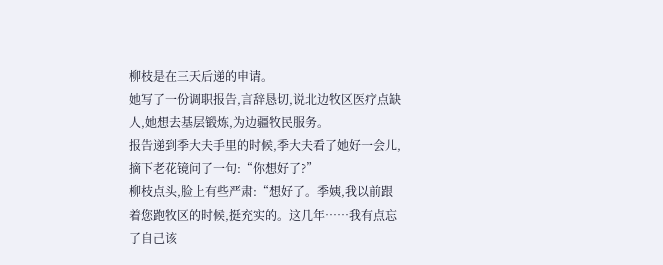柳枝是在三天后递的申请。
她写了一份调职报告,言辞恳切,说北边牧区医疗点缺人,她想去基层锻炼,为边疆牧民服务。
报告递到季大夫手里的时候,季大夫看了她好一会儿,摘下老花镜问了一句:“你想好了?”
柳枝点头,脸上有些严肃:“想好了。季姨,我以前跟着您跑牧区的时候,挺充实的。这几年……我有点忘了自己该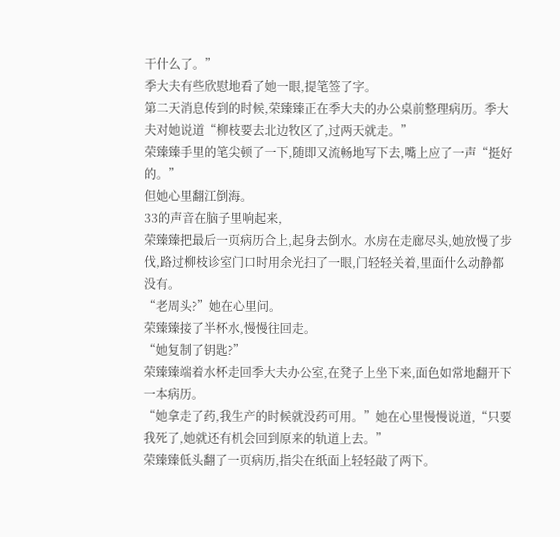干什么了。”
季大夫有些欣慰地看了她一眼,提笔签了字。
第二天消息传到的时候,荣臻臻正在季大夫的办公桌前整理病历。季大夫对她说道“柳枝要去北边牧区了,过两天就走。”
荣臻臻手里的笔尖顿了一下,随即又流畅地写下去,嘴上应了一声“挺好的。”
但她心里翻江倒海。
33的声音在脑子里响起来,
荣臻臻把最后一页病历合上,起身去倒水。水房在走廊尽头,她放慢了步伐,路过柳枝诊室门口时用余光扫了一眼,门轻轻关着,里面什么动静都没有。
“老周头?”她在心里问。
荣臻臻接了半杯水,慢慢往回走。
“她复制了钥匙?”
荣臻臻端着水杯走回季大夫办公室,在凳子上坐下来,面色如常地翻开下一本病历。
“她拿走了药,我生产的时候就没药可用。”她在心里慢慢说道,“只要我死了,她就还有机会回到原来的轨道上去。”
荣臻臻低头翻了一页病历,指尖在纸面上轻轻敲了两下。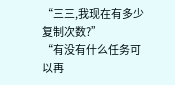“三三,我现在有多少复制次数?”
“有没有什么任务可以再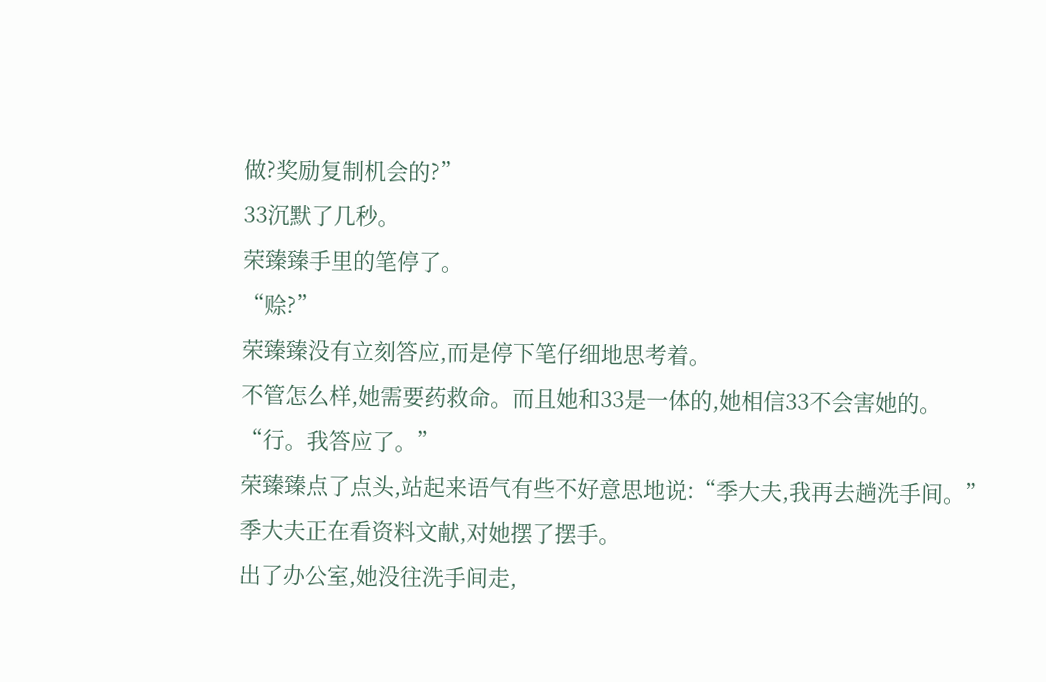做?奖励复制机会的?”
33沉默了几秒。
荣臻臻手里的笔停了。
“赊?”
荣臻臻没有立刻答应,而是停下笔仔细地思考着。
不管怎么样,她需要药救命。而且她和33是一体的,她相信33不会害她的。
“行。我答应了。”
荣臻臻点了点头,站起来语气有些不好意思地说:“季大夫,我再去趟洗手间。”
季大夫正在看资料文献,对她摆了摆手。
出了办公室,她没往洗手间走,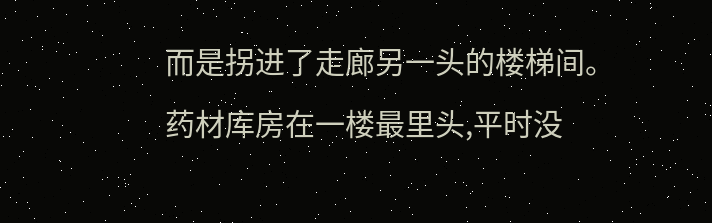而是拐进了走廊另一头的楼梯间。
药材库房在一楼最里头,平时没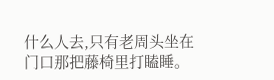什么人去,只有老周头坐在门口那把藤椅里打瞌睡。